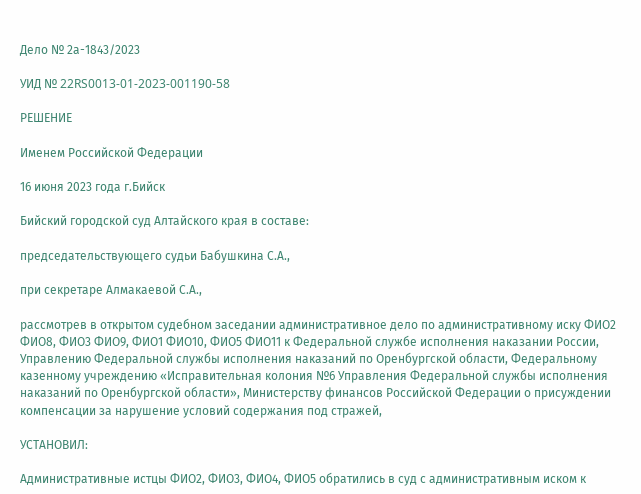Дело № 2а-1843/2023

УИД № 22RS0013-01-2023-001190-58

РЕШЕНИЕ

Именем Российской Федерации

16 июня 2023 года г.Бийск

Бийский городской суд Алтайского края в составе:

председательствующего судьи Бабушкина С.А.,

при секретаре Алмакаевой С.А.,

рассмотрев в открытом судебном заседании административное дело по административному иску ФИО2 ФИО8, ФИО3 ФИО9, ФИО1 ФИО10, ФИО5 ФИО11 к Федеральной службе исполнения наказании России, Управлению Федеральной службы исполнения наказаний по Оренбургской области, Федеральному казенному учреждению «Исправительная колония №6 Управления Федеральной службы исполнения наказаний по Оренбургской области», Министерству финансов Российской Федерации о присуждении компенсации за нарушение условий содержания под стражей,

УСТАНОВИЛ:

Административные истцы ФИО2, ФИО3, ФИО4, ФИО5 обратились в суд с административным иском к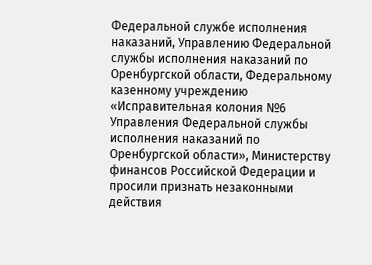Федеральной службе исполнения наказаний, Управлению Федеральной службы исполнения наказаний по Оренбургской области, Федеральному казенному учреждению «Исправительная колония №6 Управления Федеральной службы исполнения наказаний по Оренбургской области», Министерству финансов Российской Федерации и просили признать незаконными действия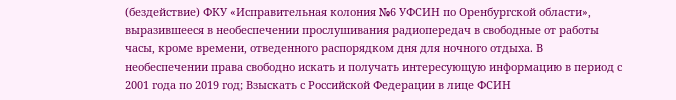(бездействие) ФКУ «Исправительная колония №6 УФСИН по Оренбургской области», выразившееся в необеспечении прослушивания радиопередач в свободные от работы часы, кроме времени, отведенного распорядком дня для ночного отдыха. В необеспечении права свободно искать и получать интересующую информацию в период с 2001 года по 2019 год; Взыскать с Российской Федерации в лице ФСИН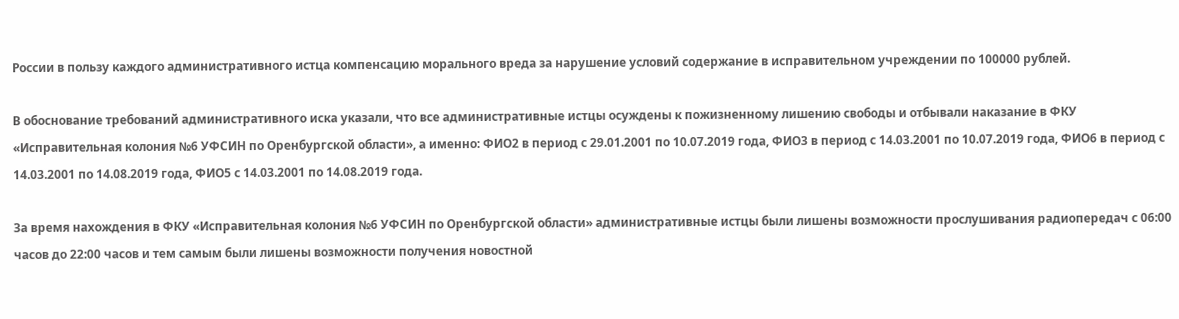России в пользу каждого административного истца компенсацию морального вреда за нарушение условий содержание в исправительном учреждении по 100000 рублей.

В обоснование требований административного иска указали, что все административные истцы осуждены к пожизненному лишению свободы и отбывали наказание в ФКУ «Исправительная колония №6 УФСИН по Оренбургской области», а именно: ФИО2 в период с 29.01.2001 по 10.07.2019 года, ФИО3 в период с 14.03.2001 по 10.07.2019 года, ФИО6 в период с 14.03.2001 по 14.08.2019 года, ФИО5 с 14.03.2001 по 14.08.2019 года.

За время нахождения в ФКУ «Исправительная колония №6 УФСИН по Оренбургской области» административные истцы были лишены возможности прослушивания радиопередач с 06:00 часов до 22:00 часов и тем самым были лишены возможности получения новостной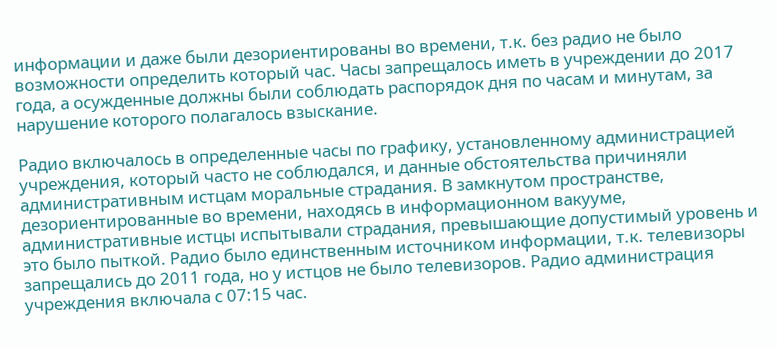информации и даже были дезориентированы во времени, т.к. без радио не было возможности определить который час. Часы запрещалось иметь в учреждении до 2017 года, а осужденные должны были соблюдать распорядок дня по часам и минутам, за нарушение которого полагалось взыскание.

Радио включалось в определенные часы по графику, установленному администрацией учреждения, который часто не соблюдался, и данные обстоятельства причиняли административным истцам моральные страдания. В замкнутом пространстве, дезориентированные во времени, находясь в информационном вакууме, административные истцы испытывали страдания, превышающие допустимый уровень и это было пыткой. Радио было единственным источником информации, т.к. телевизоры запрещались до 2011 года, но у истцов не было телевизоров. Радио администрация учреждения включала с 07:15 час.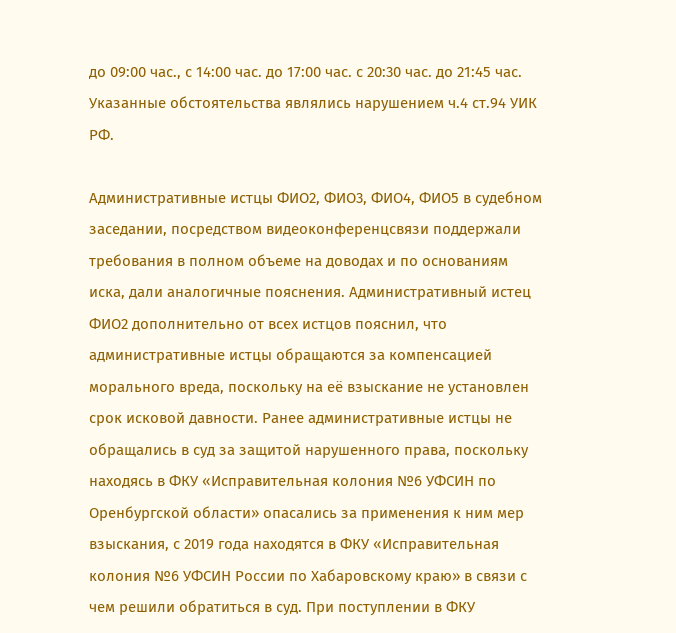до 09:00 час., с 14:00 час. до 17:00 час. с 20:30 час. до 21:45 час. Указанные обстоятельства являлись нарушением ч.4 ст.94 УИК РФ.

Административные истцы ФИО2, ФИО3, ФИО4, ФИО5 в судебном заседании, посредством видеоконференцсвязи поддержали требования в полном объеме на доводах и по основаниям иска, дали аналогичные пояснения. Административный истец ФИО2 дополнительно от всех истцов пояснил, что административные истцы обращаются за компенсацией морального вреда, поскольку на её взыскание не установлен срок исковой давности. Ранее административные истцы не обращались в суд за защитой нарушенного права, поскольку находясь в ФКУ «Исправительная колония №6 УФСИН по Оренбургской области» опасались за применения к ним мер взыскания, с 2019 года находятся в ФКУ «Исправительная колония №6 УФСИН России по Хабаровскому краю» в связи с чем решили обратиться в суд. При поступлении в ФКУ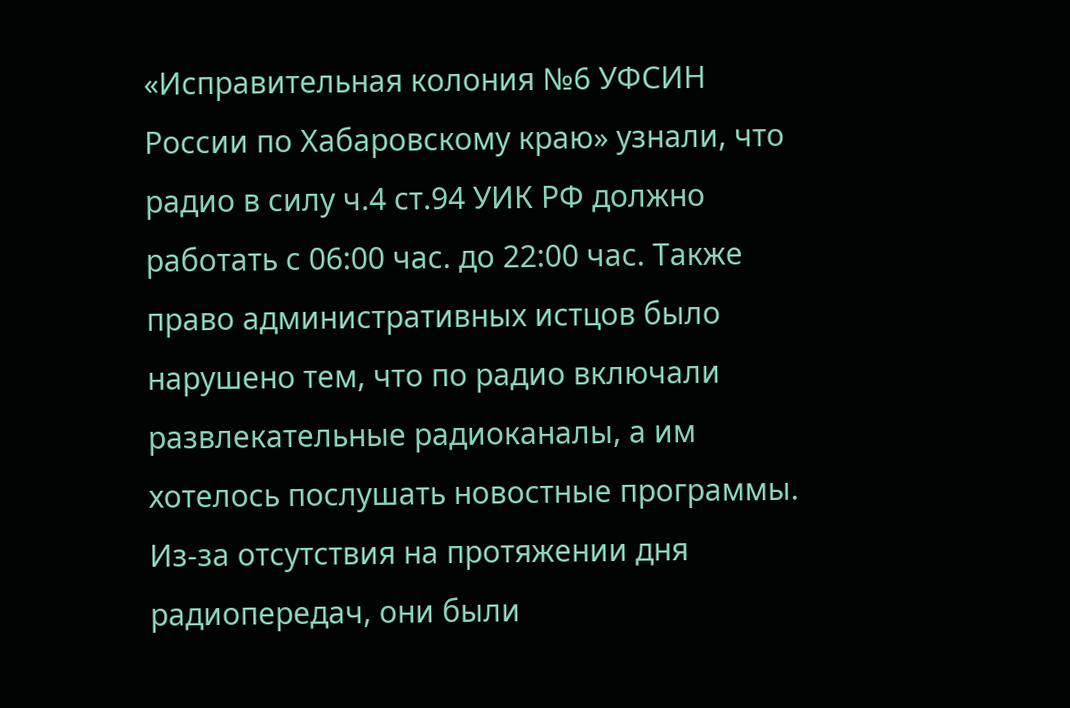«Исправительная колония №6 УФСИН России по Хабаровскому краю» узнали, что радио в силу ч.4 ст.94 УИК РФ должно работать с 06:00 час. до 22:00 час. Также право административных истцов было нарушено тем, что по радио включали развлекательные радиоканалы, а им хотелось послушать новостные программы. Из-за отсутствия на протяжении дня радиопередач, они были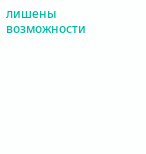лишены возможности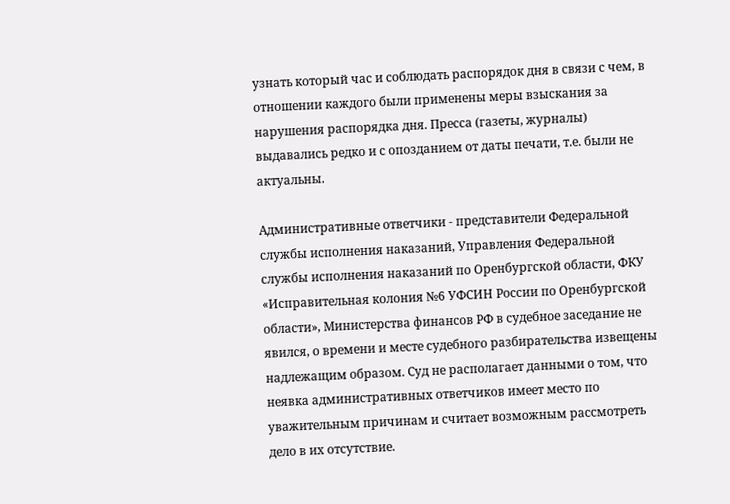узнать который час и соблюдать распорядок дня в связи с чем, в отношении каждого были применены меры взыскания за нарушения распорядка дня. Пресса (газеты, журналы) выдавались редко и с опозданием от даты печати, т.е. были не актуальны.

Административные ответчики - представители Федеральной службы исполнения наказаний, Управления Федеральной службы исполнения наказаний по Оренбургской области, ФКУ «Исправительная колония №6 УФСИН России по Оренбургской области», Министерства финансов РФ в судебное заседание не явился, о времени и месте судебного разбирательства извещены надлежащим образом. Суд не располагает данными о том, что неявка административных ответчиков имеет место по уважительным причинам и считает возможным рассмотреть дело в их отсутствие.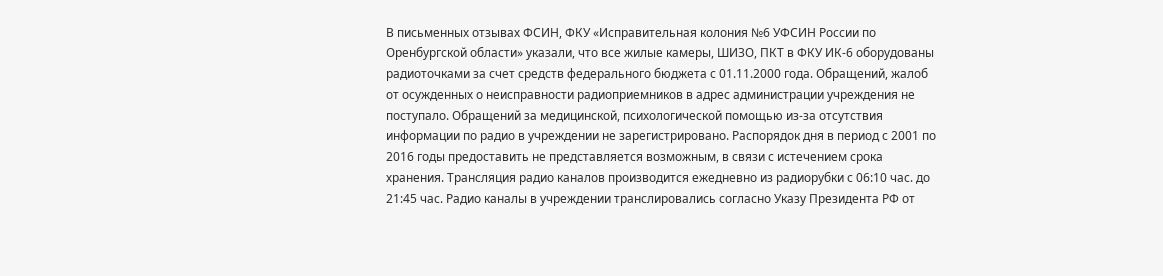В письменных отзывах ФСИН, ФКУ «Исправительная колония №6 УФСИН России по Оренбургской области» указали, что все жилые камеры, ШИЗО, ПКТ в ФКУ ИК-6 оборудованы радиоточками за счет средств федерального бюджета с 01.11.2000 года. Обращений, жалоб от осужденных о неисправности радиоприемников в адрес администрации учреждения не поступало. Обращений за медицинской, психологической помощью из-за отсутствия информации по радио в учреждении не зарегистрировано. Распорядок дня в период с 2001 по 2016 годы предоставить не представляется возможным, в связи с истечением срока хранения. Трансляция радио каналов производится ежедневно из радиорубки с 06:10 час. до 21:45 час. Радио каналы в учреждении транслировались согласно Указу Президента РФ от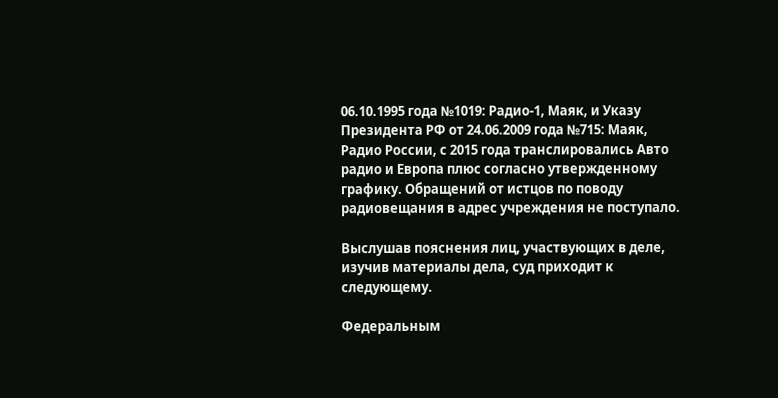06.10.1995 года №1019: Радио-1, Маяк, и Указу Президента РФ от 24.06.2009 года №715: Маяк, Радио России, с 2015 года транслировались Авто радио и Европа плюс согласно утвержденному графику. Обращений от истцов по поводу радиовещания в адрес учреждения не поступало.

Выслушав пояснения лиц, участвующих в деле, изучив материалы дела, суд приходит к следующему.

Федеральным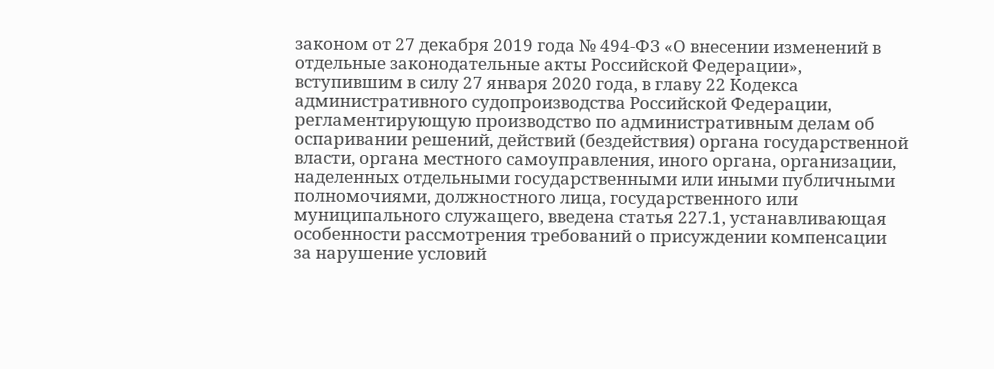законом от 27 декабря 2019 года № 494-ФЗ «О внесении изменений в отдельные законодательные акты Российской Федерации», вступившим в силу 27 января 2020 года, в главу 22 Кодекса административного судопроизводства Российской Федерации, регламентирующую производство по административным делам об оспаривании решений, действий (бездействия) органа государственной власти, органа местного самоуправления, иного органа, организации, наделенных отдельными государственными или иными публичными полномочиями, должностного лица, государственного или муниципального служащего, введена статья 227.1, устанавливающая особенности рассмотрения требований о присуждении компенсации за нарушение условий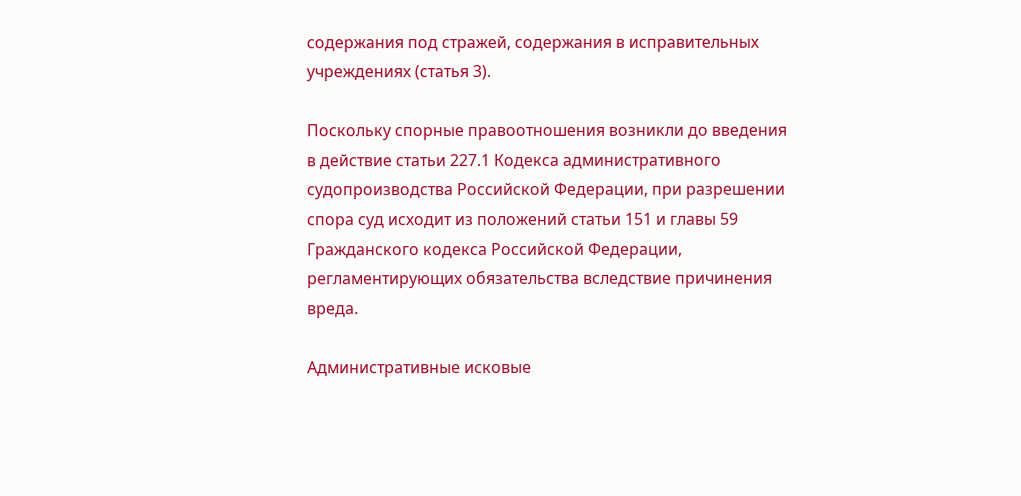содержания под стражей, содержания в исправительных учреждениях (статья 3).

Поскольку спорные правоотношения возникли до введения в действие статьи 227.1 Кодекса административного судопроизводства Российской Федерации, при разрешении спора суд исходит из положений статьи 151 и главы 59 Гражданского кодекса Российской Федерации, регламентирующих обязательства вследствие причинения вреда.

Административные исковые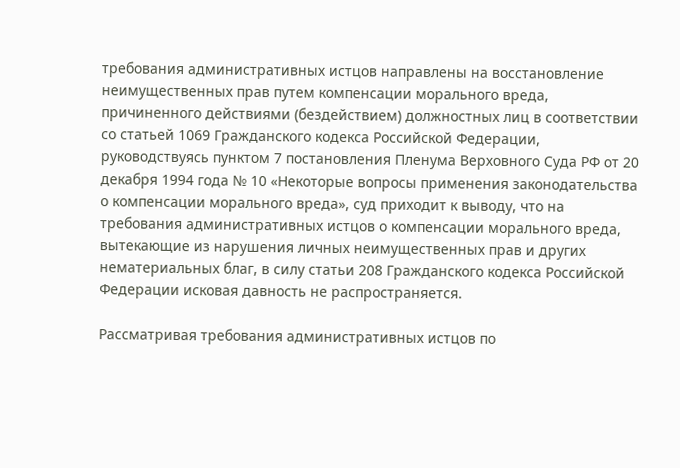требования административных истцов направлены на восстановление неимущественных прав путем компенсации морального вреда, причиненного действиями (бездействием) должностных лиц в соответствии со статьей 1069 Гражданского кодекса Российской Федерации, руководствуясь пунктом 7 постановления Пленума Верховного Суда РФ от 20 декабря 1994 года № 10 «Некоторые вопросы применения законодательства о компенсации морального вреда», суд приходит к выводу, что на требования административных истцов о компенсации морального вреда, вытекающие из нарушения личных неимущественных прав и других нематериальных благ, в силу статьи 208 Гражданского кодекса Российской Федерации исковая давность не распространяется.

Рассматривая требования административных истцов по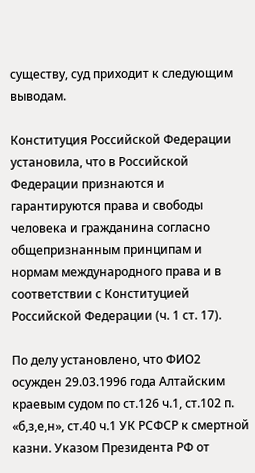существу, суд приходит к следующим выводам.

Конституция Российской Федерации установила, что в Российской Федерации признаются и гарантируются права и свободы человека и гражданина согласно общепризнанным принципам и нормам международного права и в соответствии с Конституцией Российской Федерации (ч. 1 ст. 17).

По делу установлено, что ФИО2 осужден 29.03.1996 года Алтайским краевым судом по ст.126 ч.1, ст.102 п. «б,з,е,н», ст.40 ч.1 УК РСФСР к смертной казни. Указом Президента РФ от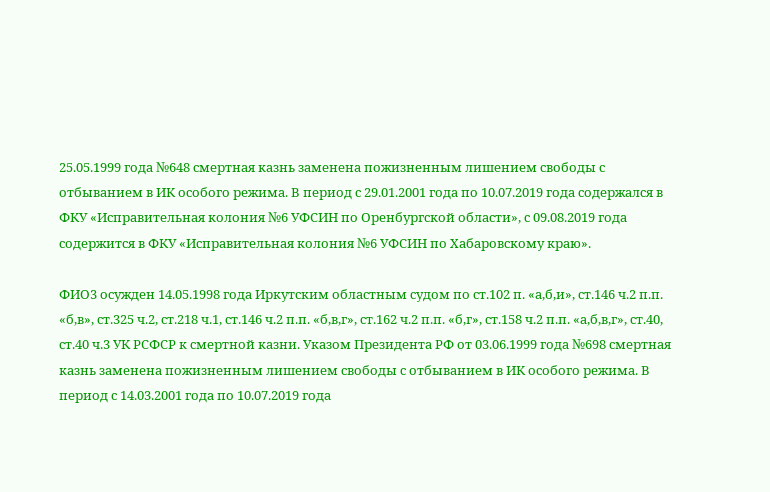25.05.1999 года №648 смертная казнь заменена пожизненным лишением свободы с отбыванием в ИК особого режима. В период с 29.01.2001 года по 10.07.2019 года содержался в ФКУ «Исправительная колония №6 УФСИН по Оренбургской области», с 09.08.2019 года содержится в ФКУ «Исправительная колония №6 УФСИН по Хабаровскому краю».

ФИО3 осужден 14.05.1998 года Иркутским областным судом по ст.102 п. «а,б,и», ст.146 ч.2 п.п. «б,в», ст.325 ч.2, ст.218 ч.1, ст.146 ч.2 п.п. «б,в,г», ст.162 ч.2 п.п. «б,г», ст.158 ч.2 п.п. «а,б,в,г», ст.40, ст.40 ч.3 УК РСФСР к смертной казни. Указом Президента РФ от 03.06.1999 года №698 смертная казнь заменена пожизненным лишением свободы с отбыванием в ИК особого режима. В период с 14.03.2001 года по 10.07.2019 года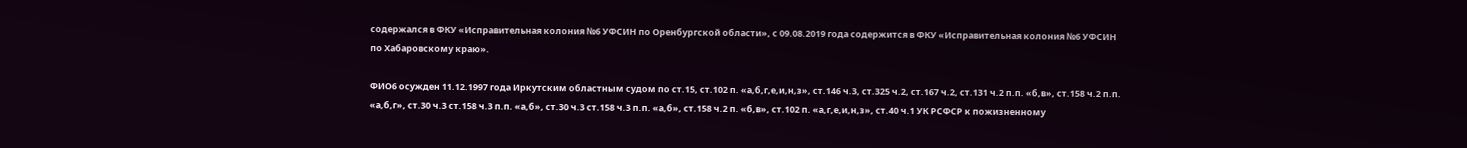содержался в ФКУ «Исправительная колония №6 УФСИН по Оренбургской области», с 09.08.2019 года содержится в ФКУ «Исправительная колония №6 УФСИН по Хабаровскому краю».

ФИО6 осужден 11.12.1997 года Иркутским областным судом по ст.15, ст.102 п. «а,б,г,е,и,н,з», ст.146 ч.3, ст.325 ч.2, ст.167 ч.2, ст.131 ч.2 п.п. «б,в», ст.158 ч.2 п.п. «а,б,г», ст.30 ч.3 ст.158 ч.3 п.п. «а,б», ст.30 ч.3 ст.158 ч.3 п.п. «а,б», ст.158 ч.2 п. «б,в», ст.102 п. «а,г,е,и,н,з», ст.40 ч.1 УК РСФСР к пожизненному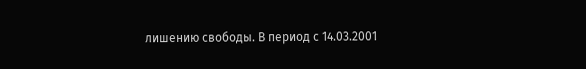лишению свободы. В период с 14.03.2001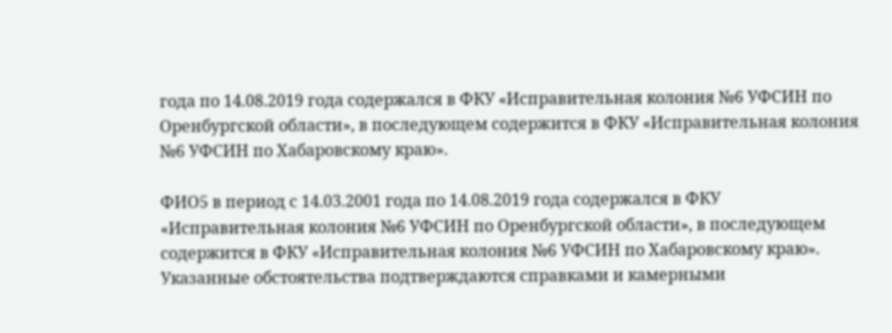года по 14.08.2019 года содержался в ФКУ «Исправительная колония №6 УФСИН по Оренбургской области», в последующем содержится в ФКУ «Исправительная колония №6 УФСИН по Хабаровскому краю».

ФИО5 в период с 14.03.2001 года по 14.08.2019 года содержался в ФКУ «Исправительная колония №6 УФСИН по Оренбургской области», в последующем содержится в ФКУ «Исправительная колония №6 УФСИН по Хабаровскому краю». Указанные обстоятельства подтверждаются справками и камерными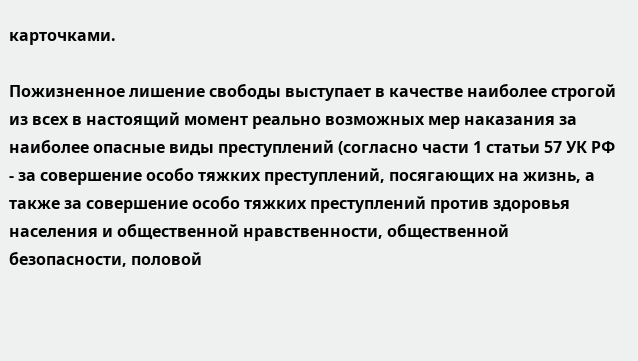карточками.

Пожизненное лишение свободы выступает в качестве наиболее строгой из всех в настоящий момент реально возможных мер наказания за наиболее опасные виды преступлений (согласно части 1 статьи 57 УК РФ - за совершение особо тяжких преступлений, посягающих на жизнь, а также за совершение особо тяжких преступлений против здоровья населения и общественной нравственности, общественной безопасности, половой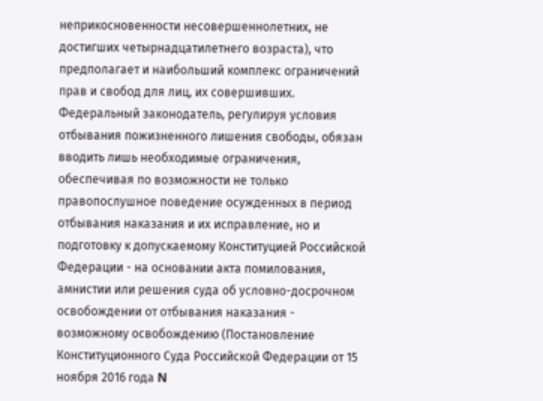неприкосновенности несовершеннолетних, не достигших четырнадцатилетнего возраста), что предполагает и наибольший комплекс ограничений прав и свобод для лиц, их совершивших. Федеральный законодатель, регулируя условия отбывания пожизненного лишения свободы, обязан вводить лишь необходимые ограничения, обеспечивая по возможности не только правопослушное поведение осужденных в период отбывания наказания и их исправление, но и подготовку к допускаемому Конституцией Российской Федерации - на основании акта помилования, амнистии или решения суда об условно-досрочном освобождении от отбывания наказания - возможному освобождению (Постановление Конституционного Суда Российской Федерации от 15 ноября 2016 года N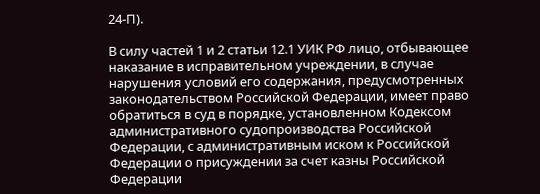24-П).

В силу частей 1 и 2 статьи 12.1 УИК РФ лицо, отбывающее наказание в исправительном учреждении, в случае нарушения условий его содержания, предусмотренных законодательством Российской Федерации, имеет право обратиться в суд в порядке, установленном Кодексом административного судопроизводства Российской Федерации, с административным иском к Российской Федерации о присуждении за счет казны Российской Федерации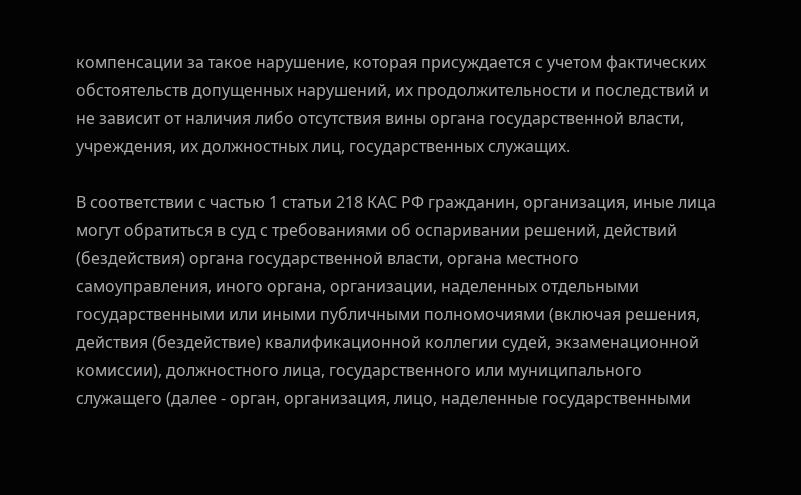компенсации за такое нарушение, которая присуждается с учетом фактических обстоятельств допущенных нарушений, их продолжительности и последствий и не зависит от наличия либо отсутствия вины органа государственной власти, учреждения, их должностных лиц, государственных служащих.

В соответствии с частью 1 статьи 218 КАС РФ гражданин, организация, иные лица могут обратиться в суд с требованиями об оспаривании решений, действий (бездействия) органа государственной власти, органа местного самоуправления, иного органа, организации, наделенных отдельными государственными или иными публичными полномочиями (включая решения, действия (бездействие) квалификационной коллегии судей, экзаменационной комиссии), должностного лица, государственного или муниципального служащего (далее - орган, организация, лицо, наделенные государственными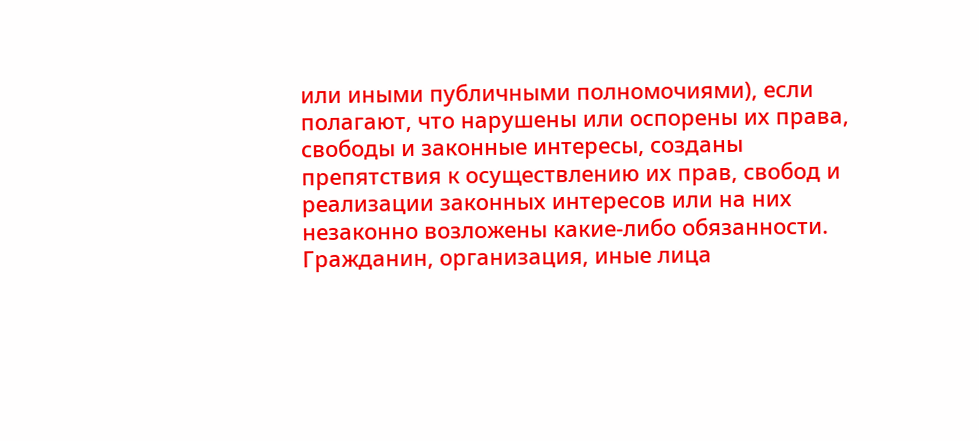или иными публичными полномочиями), если полагают, что нарушены или оспорены их права, свободы и законные интересы, созданы препятствия к осуществлению их прав, свобод и реализации законных интересов или на них незаконно возложены какие-либо обязанности. Гражданин, организация, иные лица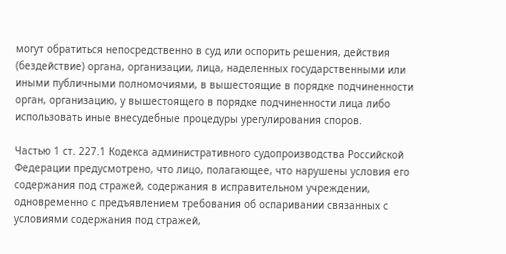могут обратиться непосредственно в суд или оспорить решения, действия (бездействие) органа, организации, лица, наделенных государственными или иными публичными полномочиями, в вышестоящие в порядке подчиненности орган, организацию, у вышестоящего в порядке подчиненности лица либо использовать иные внесудебные процедуры урегулирования споров.

Частью 1 ст. 227.1 Кодекса административного судопроизводства Российской Федерации предусмотрено, что лицо, полагающее, что нарушены условия его содержания под стражей, содержания в исправительном учреждении, одновременно с предъявлением требования об оспаривании связанных с условиями содержания под стражей,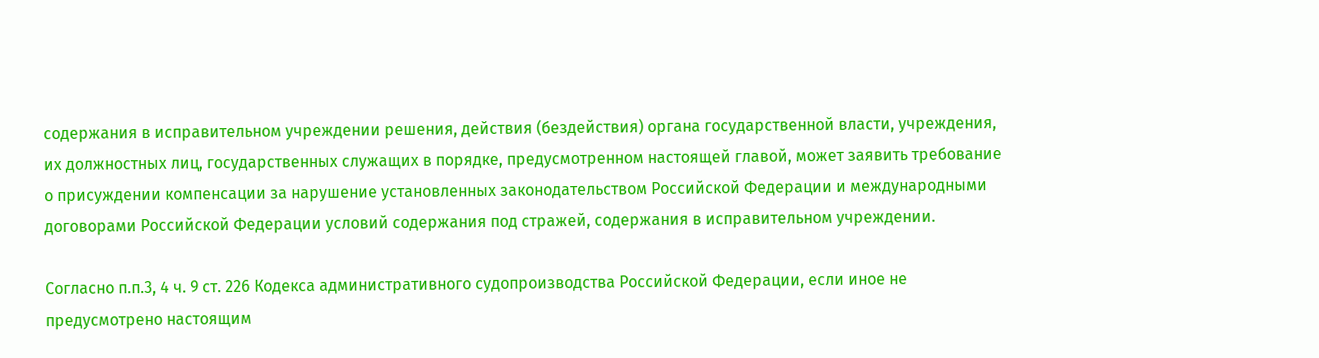содержания в исправительном учреждении решения, действия (бездействия) органа государственной власти, учреждения, их должностных лиц, государственных служащих в порядке, предусмотренном настоящей главой, может заявить требование о присуждении компенсации за нарушение установленных законодательством Российской Федерации и международными договорами Российской Федерации условий содержания под стражей, содержания в исправительном учреждении.

Согласно п.п.3, 4 ч. 9 ст. 226 Кодекса административного судопроизводства Российской Федерации, если иное не предусмотрено настоящим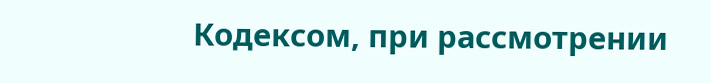Кодексом, при рассмотрении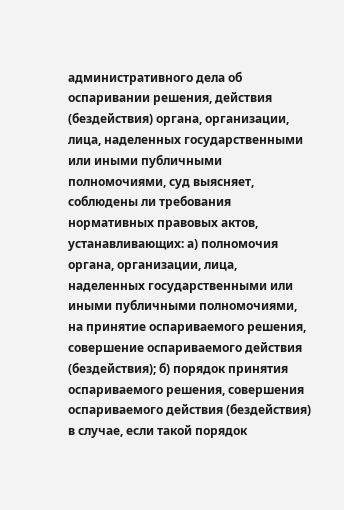административного дела об оспаривании решения, действия (бездействия) органа, организации, лица, наделенных государственными или иными публичными полномочиями, суд выясняет, соблюдены ли требования нормативных правовых актов, устанавливающих: а) полномочия органа, организации, лица, наделенных государственными или иными публичными полномочиями, на принятие оспариваемого решения, совершение оспариваемого действия (бездействия); б) порядок принятия оспариваемого решения, совершения оспариваемого действия (бездействия) в случае, если такой порядок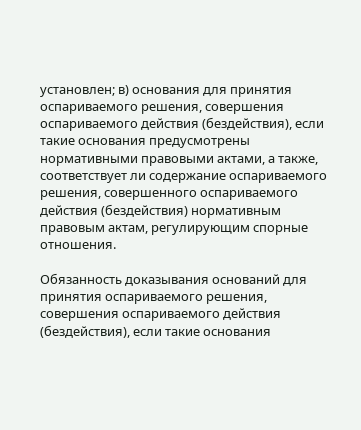установлен; в) основания для принятия оспариваемого решения, совершения оспариваемого действия (бездействия), если такие основания предусмотрены нормативными правовыми актами, а также, соответствует ли содержание оспариваемого решения, совершенного оспариваемого действия (бездействия) нормативным правовым актам, регулирующим спорные отношения.

Обязанность доказывания оснований для принятия оспариваемого решения, совершения оспариваемого действия (бездействия), если такие основания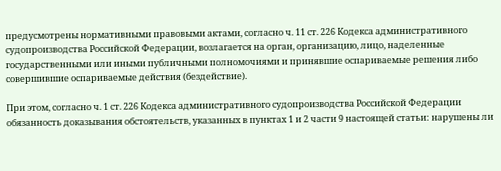предусмотрены нормативными правовыми актами, согласно ч. 11 ст. 226 Кодекса административного судопроизводства Российской Федерации, возлагается на орган, организацию, лицо, наделенные государственными или иными публичными полномочиями и принявшие оспариваемые решения либо совершившие оспариваемые действия (бездействие).

При этом, согласно ч. 1 ст. 226 Кодекса административного судопроизводства Российской Федерации обязанность доказывания обстоятельств, указанных в пунктах 1 и 2 части 9 настоящей статьи: нарушены ли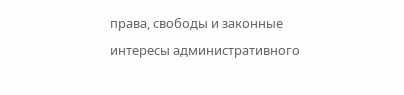права, свободы и законные интересы административного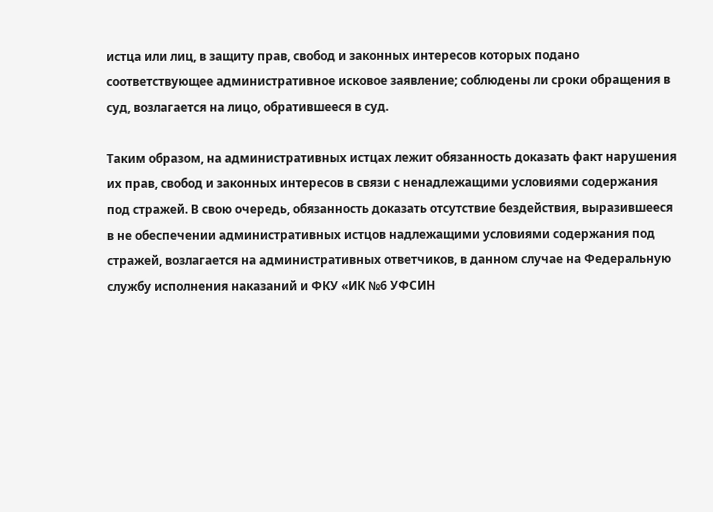истца или лиц, в защиту прав, свобод и законных интересов которых подано соответствующее административное исковое заявление; соблюдены ли сроки обращения в суд, возлагается на лицо, обратившееся в суд.

Таким образом, на административных истцах лежит обязанность доказать факт нарушения их прав, свобод и законных интересов в связи с ненадлежащими условиями содержания под стражей. В свою очередь, обязанность доказать отсутствие бездействия, выразившееся в не обеспечении административных истцов надлежащими условиями содержания под стражей, возлагается на административных ответчиков, в данном случае на Федеральную службу исполнения наказаний и ФКУ «ИК №6 УФСИН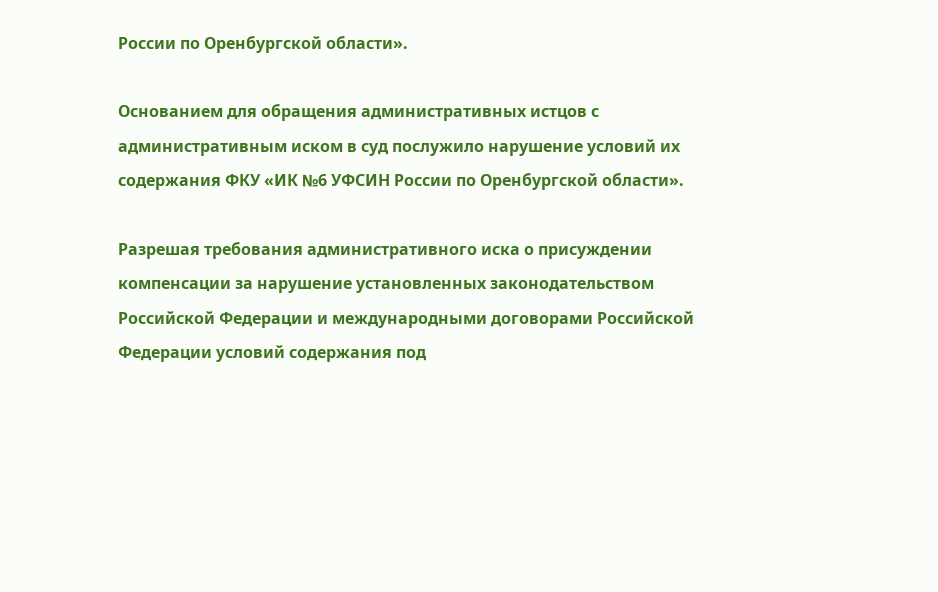России по Оренбургской области».

Основанием для обращения административных истцов с административным иском в суд послужило нарушение условий их содержания ФКУ «ИК №6 УФСИН России по Оренбургской области».

Разрешая требования административного иска о присуждении компенсации за нарушение установленных законодательством Российской Федерации и международными договорами Российской Федерации условий содержания под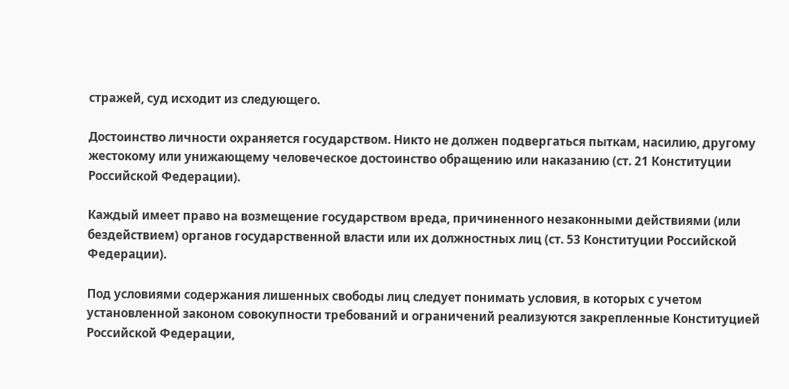стражей, суд исходит из следующего.

Достоинство личности охраняется государством. Никто не должен подвергаться пыткам, насилию, другому жестокому или унижающему человеческое достоинство обращению или наказанию (ст. 21 Конституции Российской Федерации).

Каждый имеет право на возмещение государством вреда, причиненного незаконными действиями (или бездействием) органов государственной власти или их должностных лиц (ст. 53 Конституции Российской Федерации).

Под условиями содержания лишенных свободы лиц следует понимать условия, в которых с учетом установленной законом совокупности требований и ограничений реализуются закрепленные Конституцией Российской Федерации,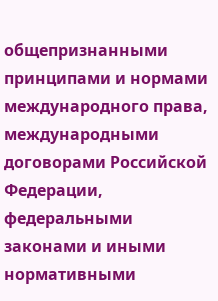общепризнанными принципами и нормами международного права, международными договорами Российской Федерации, федеральными законами и иными нормативными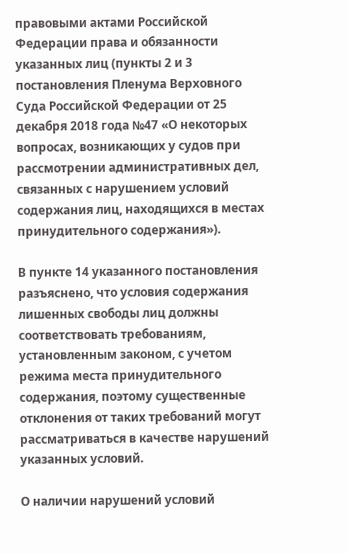правовыми актами Российской Федерации права и обязанности указанных лиц (пункты 2 и 3 постановления Пленума Верховного Суда Российской Федерации от 25 декабря 2018 года №47 «О некоторых вопросах, возникающих у судов при рассмотрении административных дел, связанных с нарушением условий содержания лиц, находящихся в местах принудительного содержания»).

В пункте 14 указанного постановления разъяснено, что условия содержания лишенных свободы лиц должны соответствовать требованиям, установленным законом, с учетом режима места принудительного содержания, поэтому существенные отклонения от таких требований могут рассматриваться в качестве нарушений указанных условий.

О наличии нарушений условий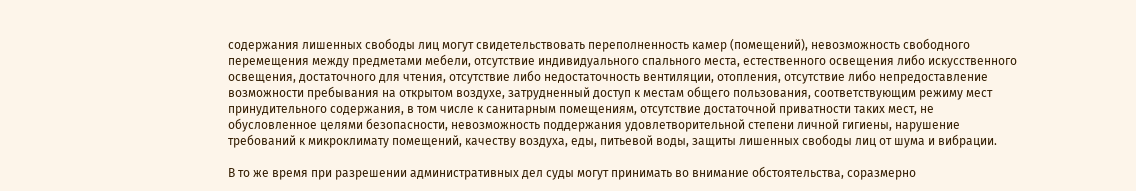содержания лишенных свободы лиц могут свидетельствовать переполненность камер (помещений), невозможность свободного перемещения между предметами мебели, отсутствие индивидуального спального места, естественного освещения либо искусственного освещения, достаточного для чтения, отсутствие либо недостаточность вентиляции, отопления, отсутствие либо непредоставление возможности пребывания на открытом воздухе, затрудненный доступ к местам общего пользования, соответствующим режиму мест принудительного содержания, в том числе к санитарным помещениям, отсутствие достаточной приватности таких мест, не обусловленное целями безопасности, невозможность поддержания удовлетворительной степени личной гигиены, нарушение требований к микроклимату помещений, качеству воздуха, еды, питьевой воды, защиты лишенных свободы лиц от шума и вибрации.

В то же время при разрешении административных дел суды могут принимать во внимание обстоятельства, соразмерно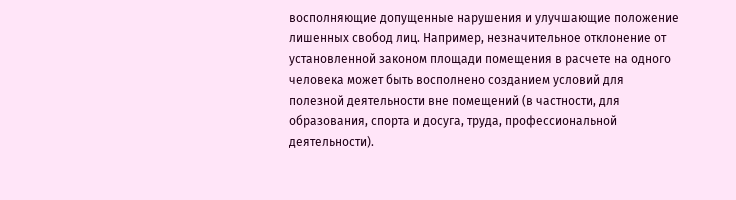восполняющие допущенные нарушения и улучшающие положение лишенных свобод лиц. Например, незначительное отклонение от установленной законом площади помещения в расчете на одного человека может быть восполнено созданием условий для полезной деятельности вне помещений (в частности, для образования, спорта и досуга, труда, профессиональной деятельности).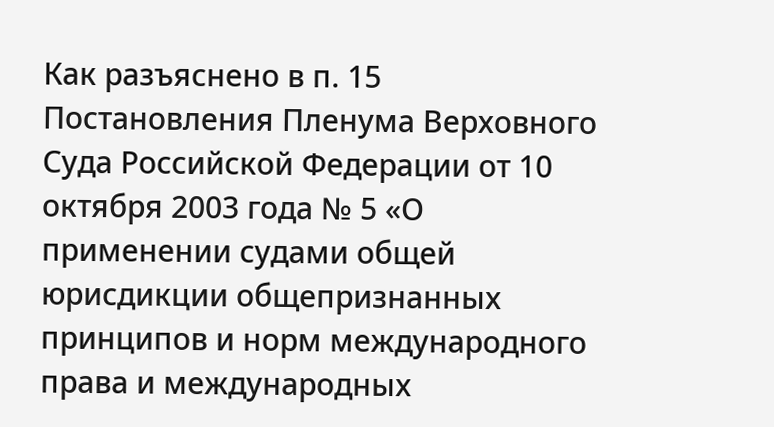Как разъяснено в п. 15 Постановления Пленума Верховного Суда Российской Федерации от 10 октября 2003 года № 5 «О применении судами общей юрисдикции общепризнанных принципов и норм международного права и международных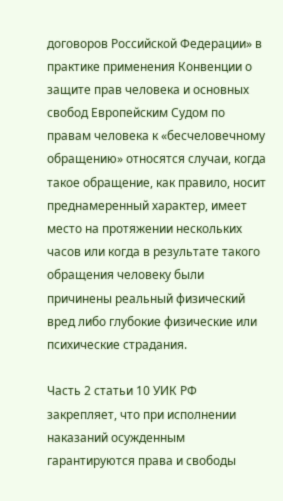договоров Российской Федерации» в практике применения Конвенции о защите прав человека и основных свобод Европейским Судом по правам человека к «бесчеловечному обращению» относятся случаи, когда такое обращение, как правило, носит преднамеренный характер, имеет место на протяжении нескольких часов или когда в результате такого обращения человеку были причинены реальный физический вред либо глубокие физические или психические страдания.

Часть 2 статьи 10 УИК РФ закрепляет, что при исполнении наказаний осужденным гарантируются права и свободы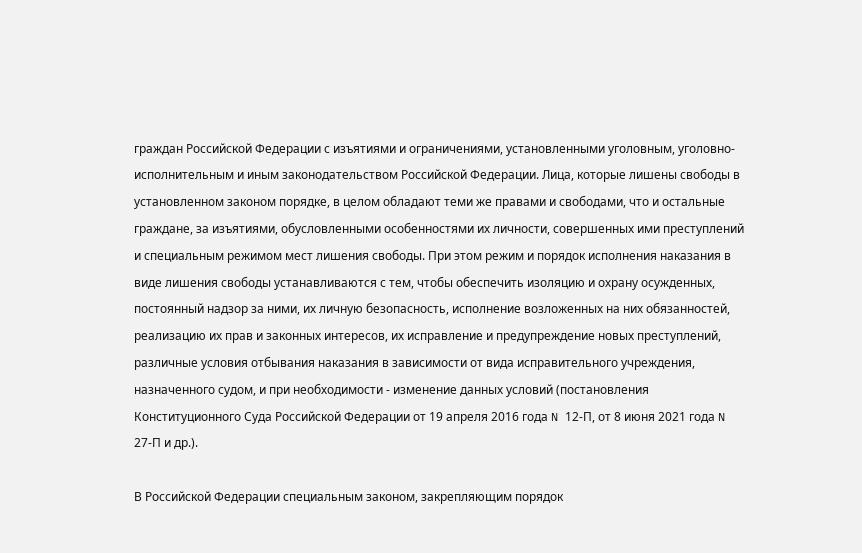граждан Российской Федерации с изъятиями и ограничениями, установленными уголовным, уголовно-исполнительным и иным законодательством Российской Федерации. Лица, которые лишены свободы в установленном законом порядке, в целом обладают теми же правами и свободами, что и остальные граждане, за изъятиями, обусловленными особенностями их личности, совершенных ими преступлений и специальным режимом мест лишения свободы. При этом режим и порядок исполнения наказания в виде лишения свободы устанавливаются с тем, чтобы обеспечить изоляцию и охрану осужденных, постоянный надзор за ними, их личную безопасность, исполнение возложенных на них обязанностей, реализацию их прав и законных интересов, их исправление и предупреждение новых преступлений, различные условия отбывания наказания в зависимости от вида исправительного учреждения, назначенного судом, и при необходимости - изменение данных условий (постановления Конституционного Суда Российской Федерации от 19 апреля 2016 года N 12-П, от 8 июня 2021 года N 27-П и др.).

В Российской Федерации специальным законом, закрепляющим порядок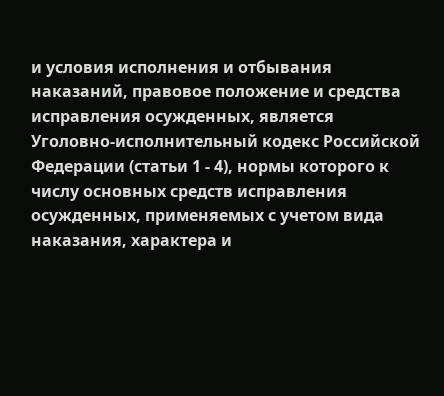и условия исполнения и отбывания наказаний, правовое положение и средства исправления осужденных, является Уголовно-исполнительный кодекс Российской Федерации (статьи 1 - 4), нормы которого к числу основных средств исправления осужденных, применяемых с учетом вида наказания, характера и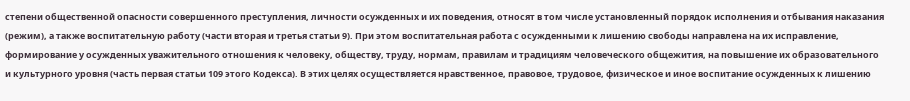степени общественной опасности совершенного преступления, личности осужденных и их поведения, относят в том числе установленный порядок исполнения и отбывания наказания (режим), а также воспитательную работу (части вторая и третья статьи 9). При этом воспитательная работа с осужденными к лишению свободы направлена на их исправление, формирование у осужденных уважительного отношения к человеку, обществу, труду, нормам, правилам и традициям человеческого общежития, на повышение их образовательного и культурного уровня (часть первая статьи 109 этого Кодекса). В этих целях осуществляется нравственное, правовое, трудовое, физическое и иное воспитание осужденных к лишению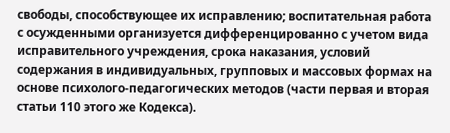свободы, способствующее их исправлению; воспитательная работа с осужденными организуется дифференцированно с учетом вида исправительного учреждения, срока наказания, условий содержания в индивидуальных, групповых и массовых формах на основе психолого-педагогических методов (части первая и вторая статьи 110 этого же Кодекса).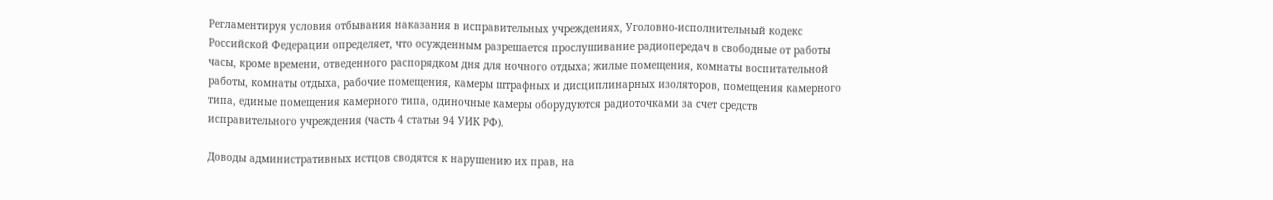Регламентируя условия отбывания наказания в исправительных учреждениях, Уголовно-исполнительный кодекс Российской Федерации определяет, что осужденным разрешается прослушивание радиопередач в свободные от работы часы, кроме времени, отведенного распорядком дня для ночного отдыха; жилые помещения, комнаты воспитательной работы, комнаты отдыха, рабочие помещения, камеры штрафных и дисциплинарных изоляторов, помещения камерного типа, единые помещения камерного типа, одиночные камеры оборудуются радиоточками за счет средств исправительного учреждения (часть 4 статьи 94 УИК РФ).

Доводы административных истцов сводятся к нарушению их прав, на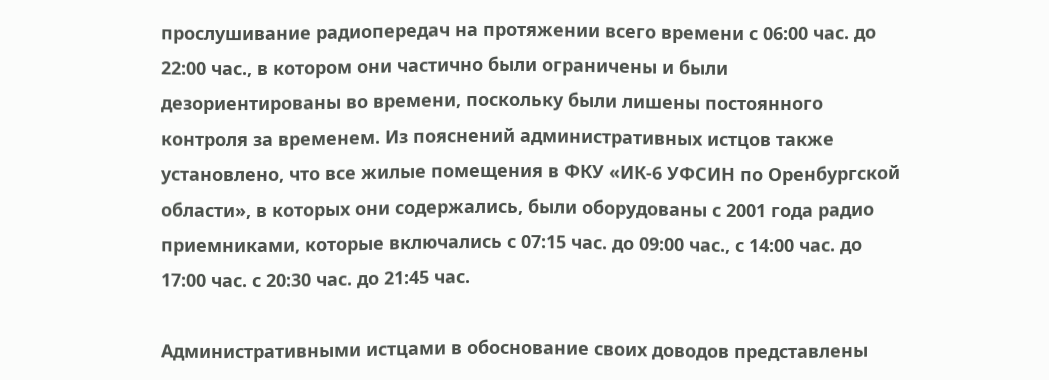прослушивание радиопередач на протяжении всего времени с 06:00 час. до 22:00 час., в котором они частично были ограничены и были дезориентированы во времени, поскольку были лишены постоянного контроля за временем. Из пояснений административных истцов также установлено, что все жилые помещения в ФКУ «ИК-6 УФСИН по Оренбургской области», в которых они содержались, были оборудованы с 2001 года радио приемниками, которые включались с 07:15 час. до 09:00 час., с 14:00 час. до 17:00 час. с 20:30 час. до 21:45 час.

Административными истцами в обоснование своих доводов представлены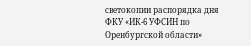светокопии распорядка дня ФКУ «ИК-6 УФСИН по Оренбургской области»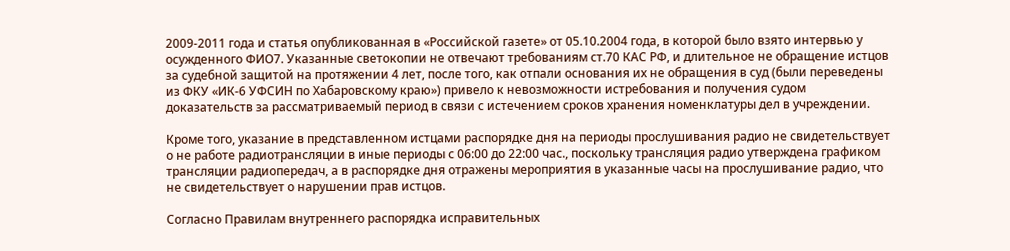2009-2011 года и статья опубликованная в «Российской газете» от 05.10.2004 года, в которой было взято интервью у осужденного ФИО7. Указанные светокопии не отвечают требованиям ст.70 КАС РФ, и длительное не обращение истцов за судебной защитой на протяжении 4 лет, после того, как отпали основания их не обращения в суд (были переведены из ФКУ «ИК-6 УФСИН по Хабаровскому краю») привело к невозможности истребования и получения судом доказательств за рассматриваемый период в связи с истечением сроков хранения номенклатуры дел в учреждении.

Кроме того, указание в представленном истцами распорядке дня на периоды прослушивания радио не свидетельствует о не работе радиотрансляции в иные периоды с 06:00 до 22:00 час., поскольку трансляция радио утверждена графиком трансляции радиопередач, а в распорядке дня отражены мероприятия в указанные часы на прослушивание радио, что не свидетельствует о нарушении прав истцов.

Согласно Правилам внутреннего распорядка исправительных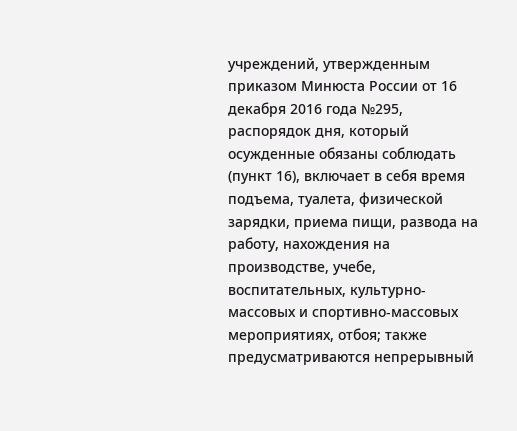учреждений, утвержденным приказом Минюста России от 16 декабря 2016 года №295, распорядок дня, который осужденные обязаны соблюдать (пункт 16), включает в себя время подъема, туалета, физической зарядки, приема пищи, развода на работу, нахождения на производстве, учебе, воспитательных, культурно-массовых и спортивно-массовых мероприятиях, отбоя; также предусматриваются непрерывный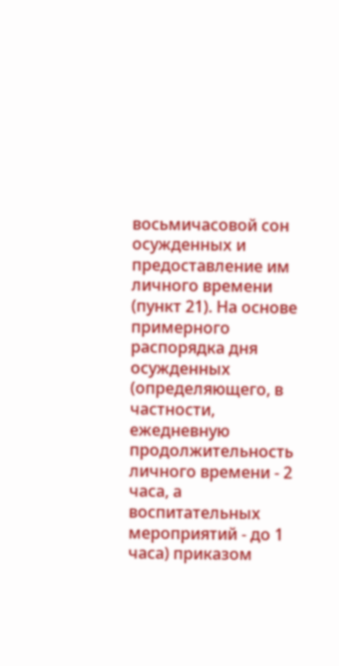восьмичасовой сон осужденных и предоставление им личного времени (пункт 21). На основе примерного распорядка дня осужденных (определяющего, в частности, ежедневную продолжительность личного времени - 2 часа, а воспитательных мероприятий - до 1 часа) приказом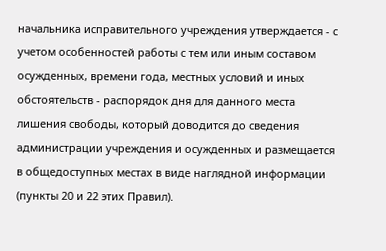начальника исправительного учреждения утверждается - с учетом особенностей работы с тем или иным составом осужденных, времени года, местных условий и иных обстоятельств - распорядок дня для данного места лишения свободы, который доводится до сведения администрации учреждения и осужденных и размещается в общедоступных местах в виде наглядной информации (пункты 20 и 22 этих Правил).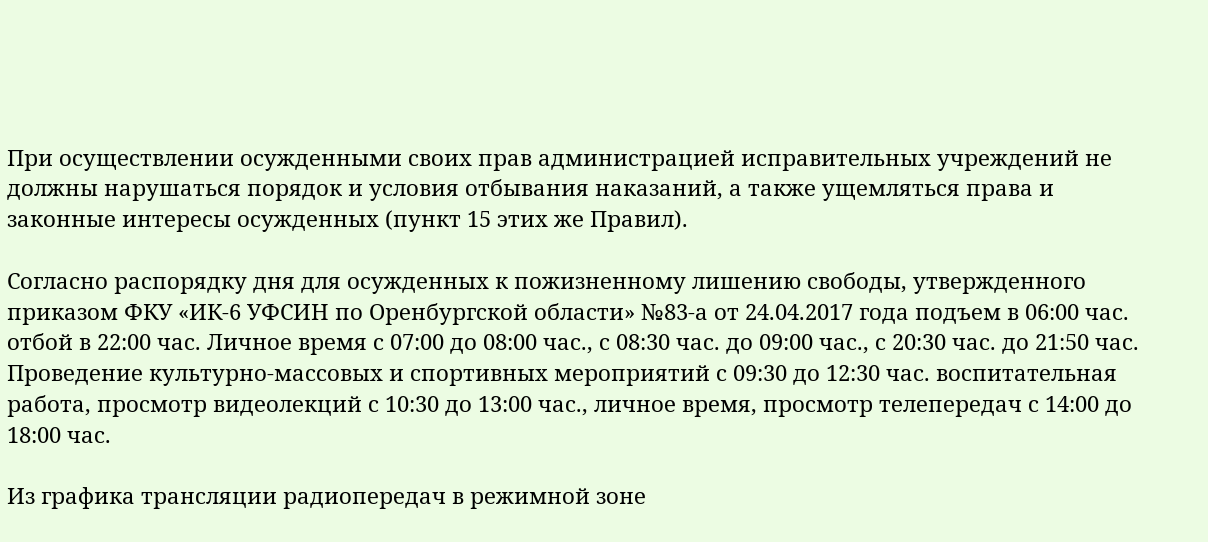При осуществлении осужденными своих прав администрацией исправительных учреждений не должны нарушаться порядок и условия отбывания наказаний, а также ущемляться права и законные интересы осужденных (пункт 15 этих же Правил).

Согласно распорядку дня для осужденных к пожизненному лишению свободы, утвержденного приказом ФКУ «ИК-6 УФСИН по Оренбургской области» №83-а от 24.04.2017 года подъем в 06:00 час. отбой в 22:00 час. Личное время с 07:00 до 08:00 час., с 08:30 час. до 09:00 час., с 20:30 час. до 21:50 час. Проведение культурно-массовых и спортивных мероприятий с 09:30 до 12:30 час. воспитательная работа, просмотр видеолекций с 10:30 до 13:00 час., личное время, просмотр телепередач с 14:00 до 18:00 час.

Из графика трансляции радиопередач в режимной зоне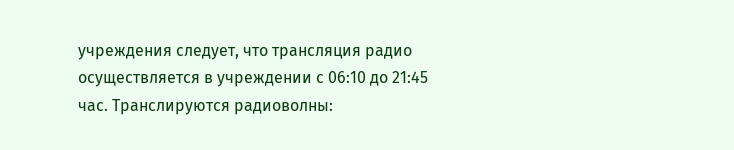учреждения следует, что трансляция радио осуществляется в учреждении с 06:10 до 21:45 час. Транслируются радиоволны: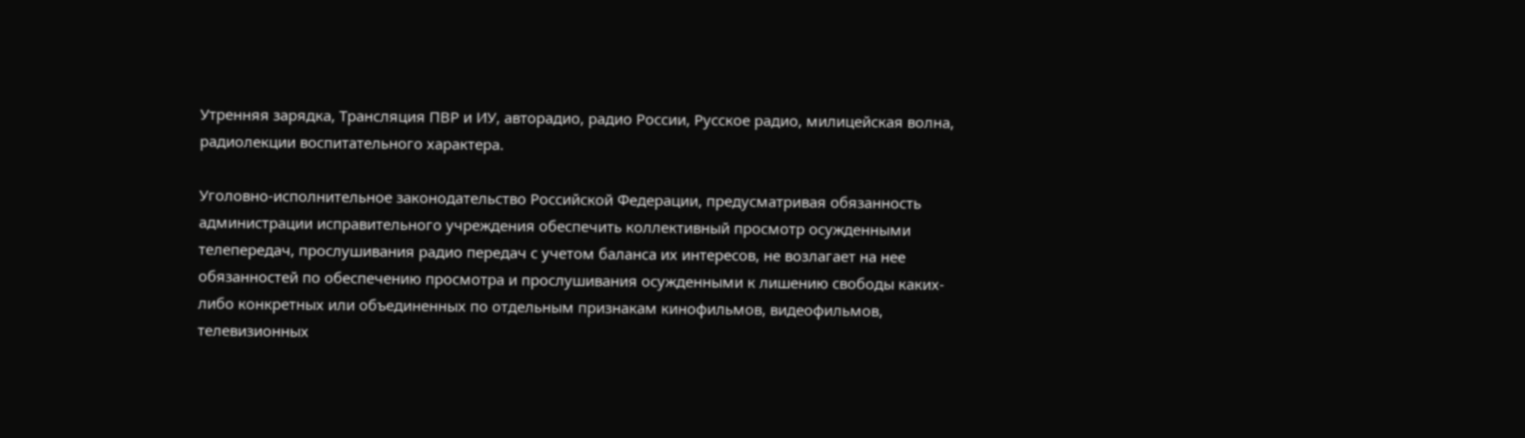Утренняя зарядка, Трансляция ПВР и ИУ, авторадио, радио России, Русское радио, милицейская волна, радиолекции воспитательного характера.

Уголовно-исполнительное законодательство Российской Федерации, предусматривая обязанность администрации исправительного учреждения обеспечить коллективный просмотр осужденными телепередач, прослушивания радио передач с учетом баланса их интересов, не возлагает на нее обязанностей по обеспечению просмотра и прослушивания осужденными к лишению свободы каких-либо конкретных или объединенных по отдельным признакам кинофильмов, видеофильмов, телевизионных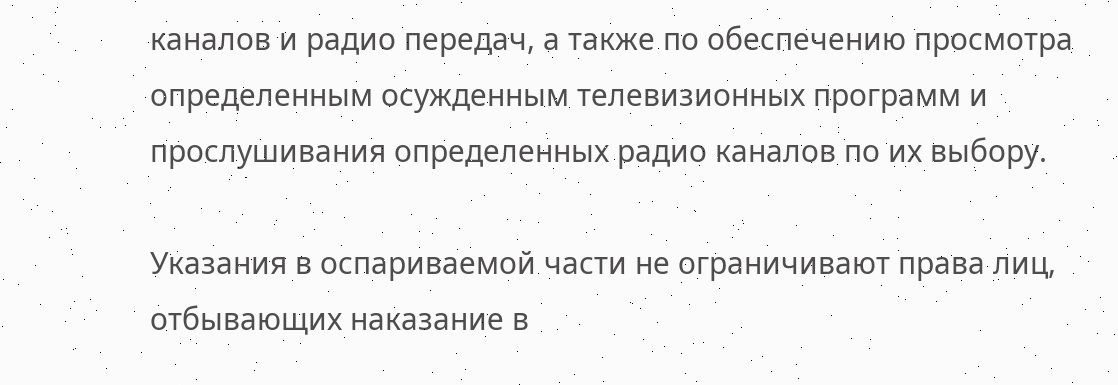каналов и радио передач, а также по обеспечению просмотра определенным осужденным телевизионных программ и прослушивания определенных радио каналов по их выбору.

Указания в оспариваемой части не ограничивают права лиц, отбывающих наказание в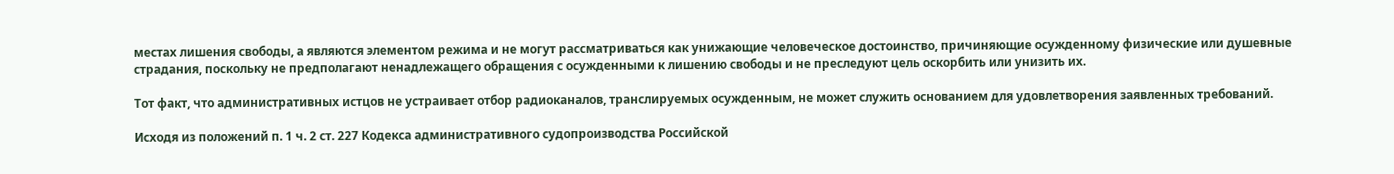местах лишения свободы, а являются элементом режима и не могут рассматриваться как унижающие человеческое достоинство, причиняющие осужденному физические или душевные страдания, поскольку не предполагают ненадлежащего обращения с осужденными к лишению свободы и не преследуют цель оскорбить или унизить их.

Тот факт, что административных истцов не устраивает отбор радиоканалов, транслируемых осужденным, не может служить основанием для удовлетворения заявленных требований.

Исходя из положений п. 1 ч. 2 ст. 227 Кодекса административного судопроизводства Российской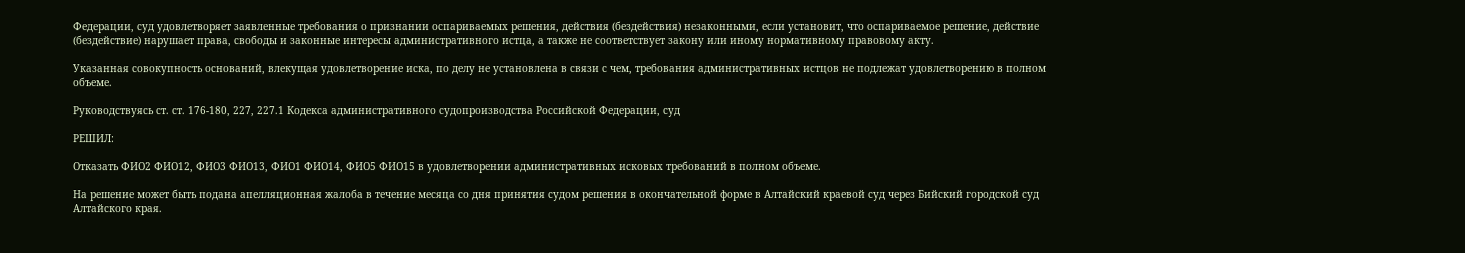Федерации, суд удовлетворяет заявленные требования о признании оспариваемых решения, действия (бездействия) незаконными, если установит, что оспариваемое решение, действие (бездействие) нарушает права, свободы и законные интересы административного истца, а также не соответствует закону или иному нормативному правовому акту.

Указанная совокупность оснований, влекущая удовлетворение иска, по делу не установлена в связи с чем, требования административных истцов не подлежат удовлетворению в полном объеме.

Руководствуясь ст. ст. 176-180, 227, 227.1 Кодекса административного судопроизводства Российской Федерации, суд

РЕШИЛ:

Отказать ФИО2 ФИО12, ФИО3 ФИО13, ФИО1 ФИО14, ФИО5 ФИО15 в удовлетворении административных исковых требований в полном объеме.

На решение может быть подана апелляционная жалоба в течение месяца со дня принятия судом решения в окончательной форме в Алтайский краевой суд через Бийский городской суд Алтайского края.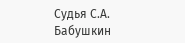Судья С.А. Бабушкин